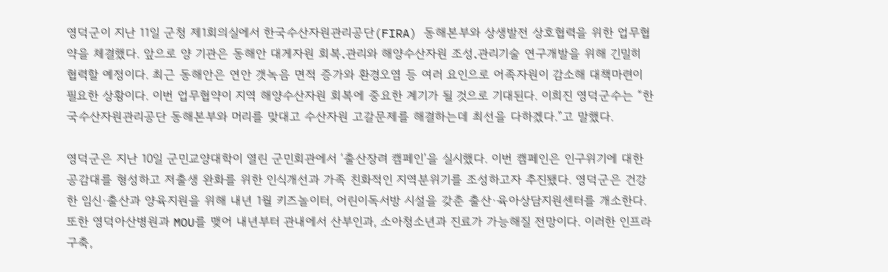영덕군이 지난 11일 군청 제1회의실에서 한국수산자원관리공단(FIRA) 동해본부와 상생발전 상호협력을 위한 업무협약을 체결했다. 앞으로 양 기관은 동해안 대게자원 회복․관리와 해양수산자원 조성․관리기술 연구개발을 위해 긴밀히 협력할 예정이다. 최근 동해안은 연안 갯녹음 면적 증가와 환경오염 등 여러 요인으로 어족자원이 감소해 대책마련이 필요한 상황이다. 이번 업무협약이 지역 해양수산자원 회복에 중요한 계기가 될 것으로 기대된다. 이희진 영덕군수는 “한국수산자원관리공단 동해본부와 머리를 맞대고 수산자원 고갈문제를 해결하는데 최선을 다하겠다.”고 말했다.

영덕군은 지난 10일 군민교양대학이 열린 군민회관에서 ‘출산장려 캠페인’을 실시했다. 이번 캠페인은 인구위기에 대한 공감대를 형성하고 저출생 완화를 위한 인식개선과 가족 친화적인 지역분위기를 조성하고자 추진됐다. 영덕군은 건강한 임신·출산과 양육지원을 위해 내년 1월 키즈놀이터, 어린이독서방 시설을 갖춘 출산·육아상담지원센터를 개소한다. 또한 영덕아산병원과 MOU를 맺어 내년부터 관내에서 산부인과, 소아청소년과 진료가 가능해질 전망이다. 이러한 인프라 구축,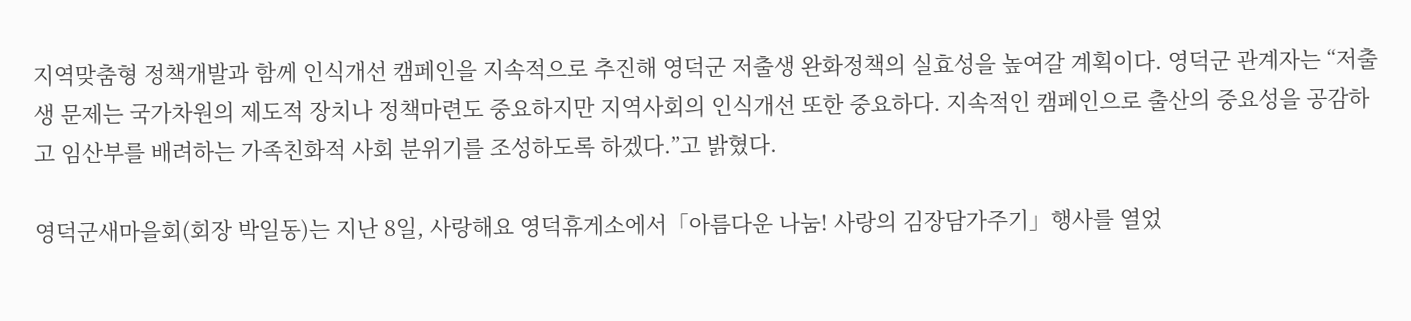지역맞춤형 정책개발과 함께 인식개선 캠페인을 지속적으로 추진해 영덕군 저출생 완화정책의 실효성을 높여갈 계획이다. 영덕군 관계자는 “저출생 문제는 국가차원의 제도적 장치나 정책마련도 중요하지만 지역사회의 인식개선 또한 중요하다. 지속적인 캠페인으로 출산의 중요성을 공감하고 임산부를 배려하는 가족친화적 사회 분위기를 조성하도록 하겠다.”고 밝혔다.

영덕군새마을회(회장 박일동)는 지난 8일, 사랑해요 영덕휴게소에서「아름다운 나눔! 사랑의 김장담가주기」행사를 열었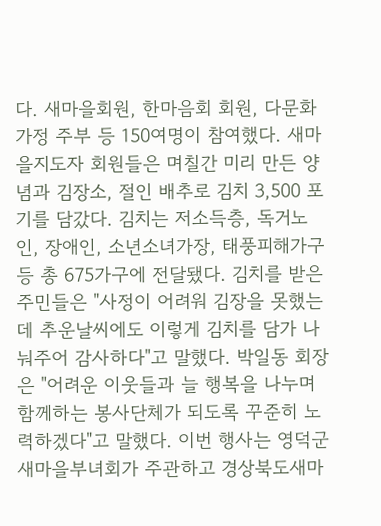다. 새마을회원, 한마음회 회원, 다문화가정 주부 등 150여명이 참여했다. 새마을지도자 회원들은 며칠간 미리 만든 양념과 김장소, 절인 배추로 김치 3,500 포기를 담갔다. 김치는 저소득층, 독거노인, 장애인, 소년소녀가장, 태풍피해가구 등 총 675가구에 전달됐다. 김치를 받은 주민들은 "사정이 어려워 김장을 못했는데 추운날씨에도 이렇게 김치를 담가 나눠주어 감사하다"고 말했다. 박일동 회장은 "어려운 이웃들과 늘 행복을 나누며 함께하는 봉사단체가 되도록 꾸준히 노력하겠다"고 말했다. 이번 행사는 영덕군새마을부녀회가 주관하고 경상북도새마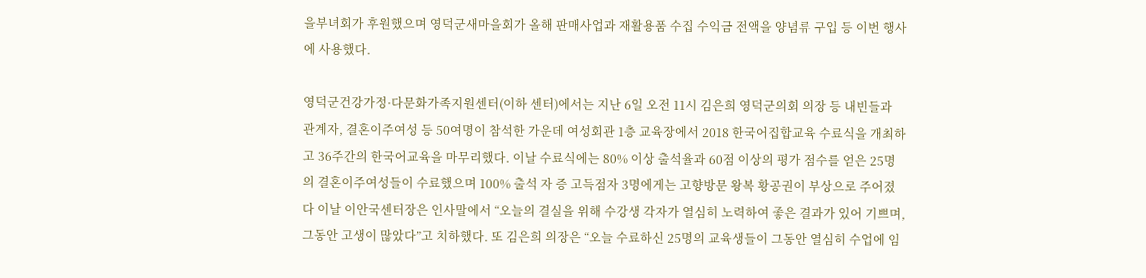을부녀회가 후원했으며 영덕군새마을회가 올해 판매사업과 재활용품 수집 수익금 전액을 양념류 구입 등 이번 행사에 사용했다.

영덕군건강가정·다문화가족지원센터(이하 센터)에서는 지난 6일 오전 11시 김은희 영덕군의회 의장 등 내빈들과 관계자, 결혼이주여성 등 50여명이 참석한 가운데 여성회관 1층 교육장에서 2018 한국어집합교육 수료식을 개최하고 36주간의 한국어교육을 마무리했다. 이날 수료식에는 80% 이상 출석율과 60점 이상의 평가 점수를 얻은 25명의 결혼이주여성들이 수료했으며 100% 출석 자 증 고득점자 3명에게는 고향방문 왕복 황공권이 부상으로 주어졌다 이날 이안국센터장은 인사말에서 “오늘의 결실을 위해 수강생 각자가 열심히 노력하여 좋은 결과가 있어 기쁘며, 그동안 고생이 많았다”고 치하했다. 또 김은희 의장은 “오늘 수료하신 25명의 교육생들이 그동안 열심히 수업에 임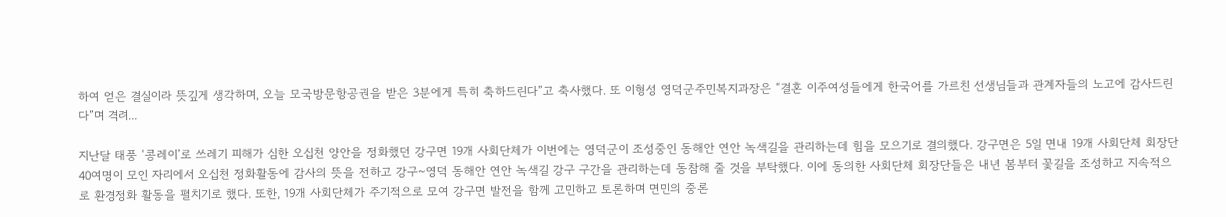하여 얻은 결실이라 뜻깊게 생각하며, 오늘 모국방문항공권을 받은 3분에게 특히 축하드린다”고 축사했다. 또 이형성 영덕군주민복지과장은 “결혼 이주여성들에게 한국어를 가르친 선생님들과 관계자들의 노고에 감사드린다”며 격려...

지난달 태풍 ‘콩레이’로 쓰레기 피해가 심한 오십천 양안을 정화했던 강구면 19개 사회단체가 이번에는 영덕군이 조성중인 동해안 연안 녹색길을 관리하는데 힘을 모으기로 결의했다. 강구면은 5일 면내 19개 사회단체 회장단 40여명이 모인 자리에서 오십천 정화활동에 감사의 뜻을 전하고 강구~영덕 동해안 연안 녹색길 강구 구간을 관리하는데 동참해 줄 것을 부탁했다. 이에 동의한 사회단체 회장단들은 내년 봄부터 꽃길을 조성하고 지속적으로 환경정화 활동을 펼치기로 했다. 또한, 19개 사회단체가 주기적으로 모여 강구면 발전을 함께 고민하고 토론하며 면민의 중론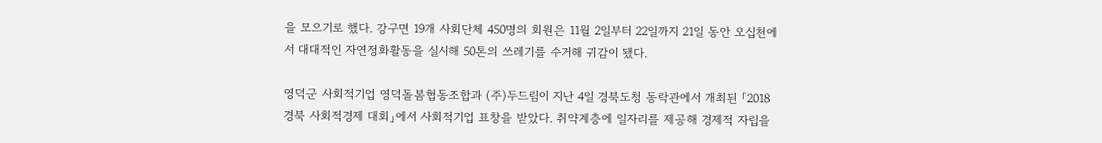을 모으기로 했다. 강구면 19개 사회단체 450명의 회원은 11월 2일부터 22일까지 21일 동안 오십천에서 대대적인 자연정화활동을 실시해 50톤의 쓰레기를 수거해 귀감이 됐다.

영덕군 사회적기업 영덕돌봄협동조합과 (주)두드림이 지난 4일 경북도청 동락관에서 개최된 「2018 경북 사회적경제 대회」에서 사회적기업 표창을 받았다. 취약계층에 일자리를 제공해 경제적 자립을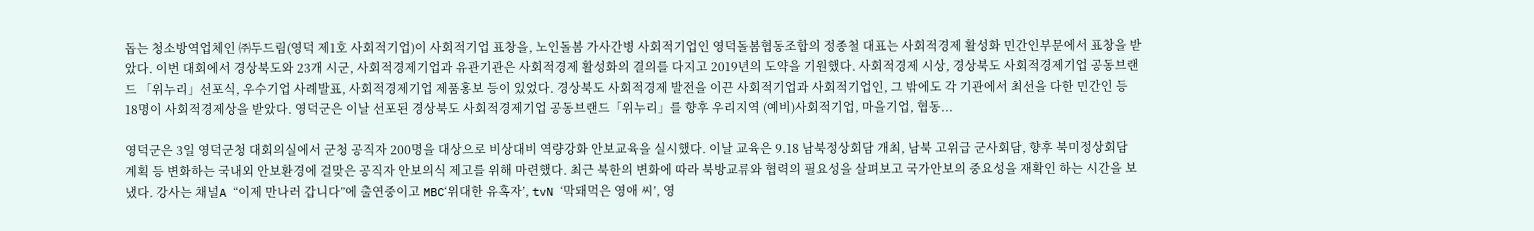돕는 청소방역업체인 ㈜두드림(영덕 제1호 사회적기업)이 사회적기업 표창을, 노인돌봄 가사간병 사회적기업인 영덕돌봄협동조합의 정종철 대표는 사회적경제 활성화 민간인부문에서 표창을 받았다. 이번 대회에서 경상북도와 23개 시군, 사회적경제기업과 유관기관은 사회적경제 활성화의 결의를 다지고 2019년의 도약을 기원했다. 사회적경제 시상, 경상북도 사회적경제기업 공동브랜드 「위누리」선포식, 우수기업 사례발표, 사회적경제기업 제품홍보 등이 있었다. 경상북도 사회적경제 발전을 이끈 사회적기업과 사회적기업인, 그 밖에도 각 기관에서 최선을 다한 민간인 등 18명이 사회적경제상을 받았다. 영덕군은 이날 선포된 경상북도 사회적경제기업 공동브랜드「위누리」를 향후 우리지역 (예비)사회적기업, 마을기업, 협동...

영덕군은 3일 영덕군청 대회의실에서 군청 공직자 200명을 대상으로 비상대비 역량강화 안보교육을 실시했다. 이날 교육은 9.18 남북정상회담 개최, 남북 고위급 군사회담, 향후 북미정상회담 계획 등 변화하는 국내외 안보환경에 걸맞은 공직자 안보의식 제고를 위해 마련했다. 최근 북한의 변화에 따라 북방교류와 협력의 필요성을 살펴보고 국가안보의 중요성을 재확인 하는 시간을 보냈다. 강사는 채널A “이제 만나러 갑니다”에 출연중이고 MBC‘위대한 유혹자’, tvN ‘막돼먹은 영애 씨’, 영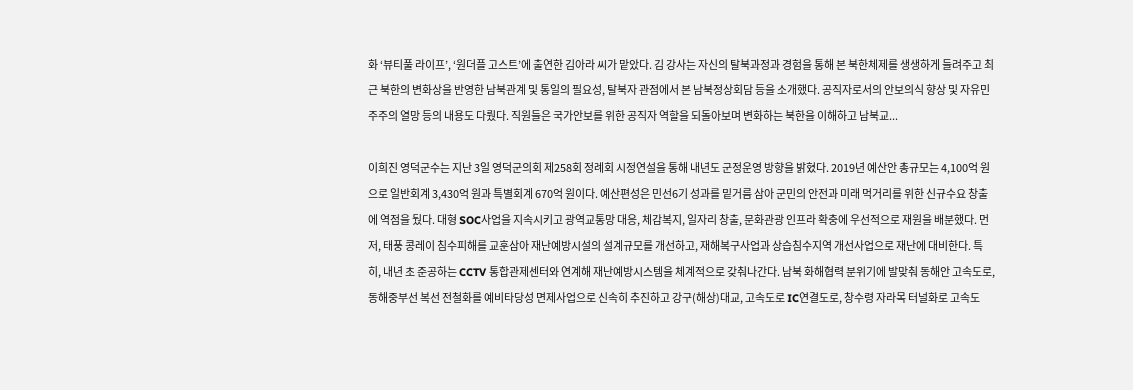화 ‘뷰티풀 라이프’, ‘원더플 고스트’에 출연한 김아라 씨가 맡았다. 김 강사는 자신의 탈북과정과 경험을 통해 본 북한체제를 생생하게 들려주고 최근 북한의 변화상을 반영한 남북관계 및 통일의 필요성, 탈북자 관점에서 본 남북정상회담 등을 소개했다. 공직자로서의 안보의식 향상 및 자유민주주의 열망 등의 내용도 다뤘다. 직원들은 국가안보를 위한 공직자 역할을 되돌아보며 변화하는 북한을 이해하고 남북교...

이희진 영덕군수는 지난 3일 영덕군의회 제258회 정례회 시정연설을 통해 내년도 군정운영 방향을 밝혔다. 2019년 예산안 총규모는 4,100억 원으로 일반회계 3,430억 원과 특별회계 670억 원이다. 예산편성은 민선6기 성과를 밑거름 삼아 군민의 안전과 미래 먹거리를 위한 신규수요 창출에 역점을 뒀다. 대형 SOC사업을 지속시키고 광역교통망 대응, 체감복지, 일자리 창출, 문화관광 인프라 확충에 우선적으로 재원을 배분했다. 먼저, 태풍 콩레이 침수피해를 교훈삼아 재난예방시설의 설계규모를 개선하고, 재해복구사업과 상습침수지역 개선사업으로 재난에 대비한다. 특히, 내년 초 준공하는 CCTV 통합관제센터와 연계해 재난예방시스템을 체계적으로 갖춰나간다. 남북 화해협력 분위기에 발맞춰 동해안 고속도로, 동해중부선 복선 전철화를 예비타당성 면제사업으로 신속히 추진하고 강구(해상)대교, 고속도로 IC연결도로, 창수령 자라목 터널화로 고속도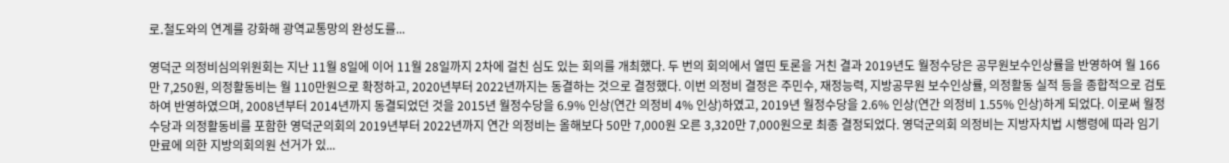로․철도와의 연계를 강화해 광역교통망의 완성도를...

영덕군 의정비심의위원회는 지난 11월 8일에 이어 11월 28일까지 2차에 걸친 심도 있는 회의를 개최했다. 두 번의 회의에서 열띤 토론을 거친 결과 2019년도 월정수당은 공무원보수인상률을 반영하여 월 166만 7,250원, 의정활동비는 월 110만원으로 확정하고, 2020년부터 2022년까지는 동결하는 것으로 결정했다. 이번 의정비 결정은 주민수, 재정능력, 지방공무원 보수인상률, 의정활동 실적 등을 종합적으로 검토하여 반영하였으며, 2008년부터 2014년까지 동결되었던 것을 2015년 월정수당을 6.9% 인상(연간 의정비 4% 인상)하였고, 2019년 월정수당을 2.6% 인상(연간 의정비 1.55% 인상)하게 되었다. 이로써 월정수당과 의정활동비를 포함한 영덕군의회의 2019년부터 2022년까지 연간 의정비는 올해보다 50만 7,000원 오른 3,320만 7,000원으로 최종 결정되었다. 영덕군의회 의정비는 지방자치법 시행령에 따라 임기만료에 의한 지방의회의원 선거가 있...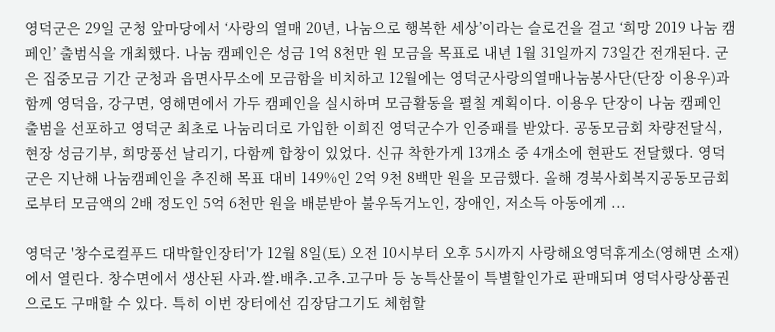영덕군은 29일 군청 앞마당에서 ‘사랑의 열매 20년, 나눔으로 행복한 세상’이라는 슬로건을 걸고 ‘희망 2019 나눔 캠페인’ 출범식을 개최했다. 나눔 캠페인은 성금 1억 8천만 원 모금을 목표로 내년 1월 31일까지 73일간 전개된다. 군은 집중모금 기간 군청과 읍면사무소에 모금함을 비치하고 12월에는 영덕군사랑의열매나눔봉사단(단장 이용우)과 함께 영덕읍, 강구면, 영해면에서 가두 캠페인을 실시하며 모금활동을 펼칠 계획이다. 이용우 단장이 나눔 캠페인 출범을 선포하고 영덕군 최초로 나눔리더로 가입한 이희진 영덕군수가 인증패를 받았다. 공동모금회 차량전달식, 현장 성금기부, 희망풍선 날리기, 다함께 합창이 있었다. 신규 착한가게 13개소 중 4개소에 현판도 전달했다. 영덕군은 지난해 나눔캠페인을 추진해 목표 대비 149%인 2억 9천 8백만 원을 모금했다. 올해 경북사회복지공동모금회로부터 모금액의 2배 정도인 5억 6천만 원을 배분받아 불우독거노인, 장애인, 저소득 아동에게 ...

영덕군 '창수로컬푸드 대박할인장터'가 12월 8일(토) 오전 10시부터 오후 5시까지 사랑해요영덕휴게소(영해면 소재)에서 열린다. 창수면에서 생산된 사과․쌀․배추․고추․고구마 등 농특산물이 특별할인가로 판매되며 영덕사랑상품권으로도 구매할 수 있다. 특히 이번 장터에선 김장담그기도 체험할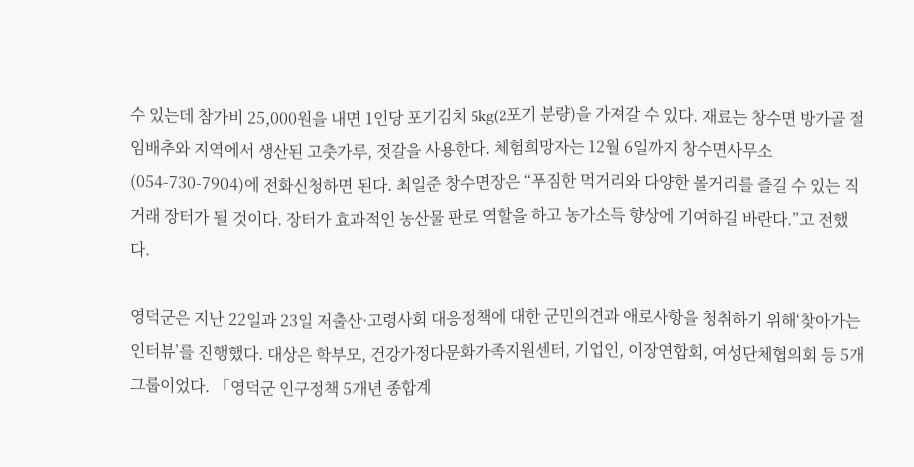수 있는데 참가비 25,000원을 내면 1인당 포기김치 5kg(2포기 분량)을 가져갈 수 있다. 재료는 창수면 방가골 절임배추와 지역에서 생산된 고춧가루, 젓갈을 사용한다. 체험희망자는 12월 6일까지 창수면사무소(054-730-7904)에 전화신청하면 된다. 최일준 창수면장은 “푸짐한 먹거리와 다양한 볼거리를 즐길 수 있는 직거래 장터가 될 것이다. 장터가 효과적인 농산물 판로 역할을 하고 농가소득 향상에 기여하길 바란다.”고 전했다.

영덕군은 지난 22일과 23일 저출산·고령사회 대응정책에 대한 군민의견과 애로사항을 청취하기 위해‘찾아가는 인터뷰’를 진행했다. 대상은 학부모, 건강가정다문화가족지원센터, 기업인, 이장연합회, 여성단체협의회 등 5개 그룹이었다. 「영덕군 인구정책 5개년 종합계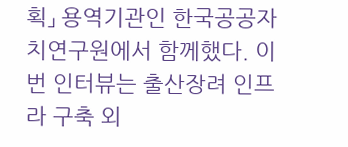획」 용역기관인 한국공공자치연구원에서 함께했다. 이번 인터뷰는 출산장려 인프라 구축 외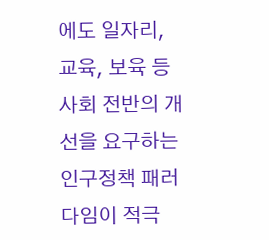에도 일자리, 교육, 보육 등 사회 전반의 개선을 요구하는 인구정책 패러다임이 적극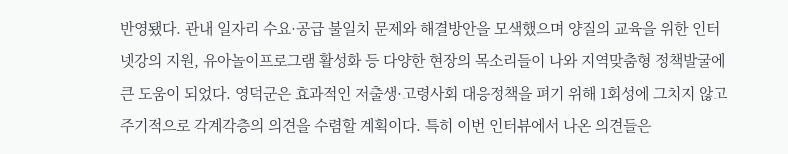반영됐다. 관내 일자리 수요·공급 불일치 문제와 해결방안을 모색했으며 양질의 교육을 위한 인터넷강의 지원, 유아놀이프로그램 활성화 등 다양한 현장의 목소리들이 나와 지역맞춤형 정책발굴에 큰 도움이 되었다. 영덕군은 효과적인 저출생·고령사회 대응정책을 펴기 위해 1회성에 그치지 않고 주기적으로 각계각층의 의견을 수렴할 계획이다. 특히 이번 인터뷰에서 나온 의견들은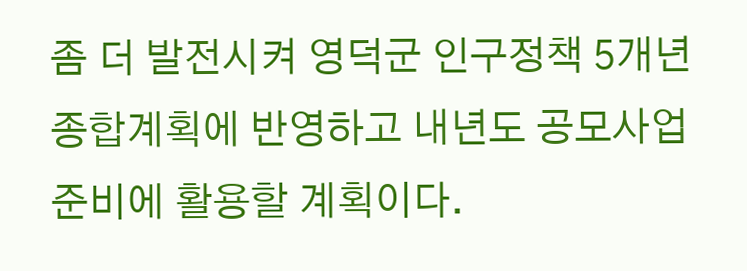좀 더 발전시켜 영덕군 인구정책 5개년 종합계획에 반영하고 내년도 공모사업 준비에 활용할 계획이다.